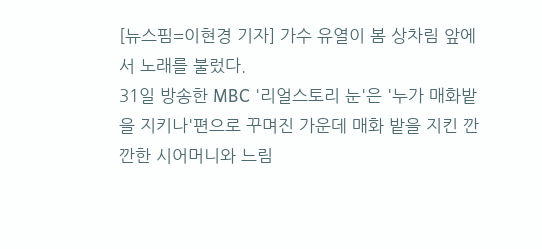[뉴스핌=이현경 기자] 가수 유열이 봄 상차림 앞에서 노래를 불렀다.
31일 방송한 MBC '리얼스토리 눈'은 '누가 매화밭을 지키나'편으로 꾸며진 가운데 매화 밭을 지킨 깐깐한 시어머니와 느림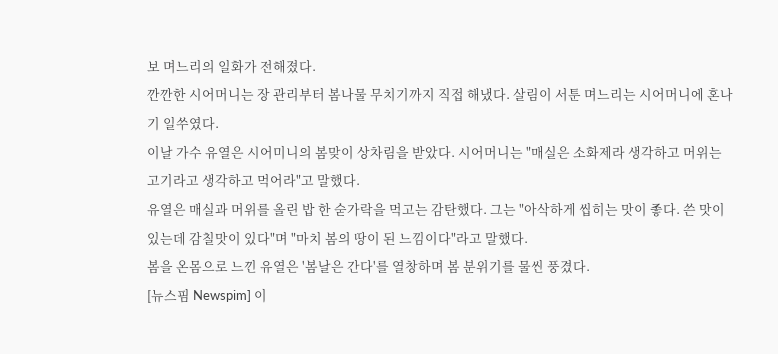보 며느리의 일화가 전해졌다.
깐깐한 시어머니는 장 관리부터 봄나물 무치기까지 직접 해냈다. 살림이 서툰 며느리는 시어머니에 혼나기 일쑤였다.
이날 가수 유열은 시어미니의 봄맞이 상차림을 받았다. 시어머니는 "매실은 소화제라 생각하고 머위는 고기라고 생각하고 먹어라"고 말했다.
유열은 매실과 머위를 올린 밥 한 숟가락을 먹고는 감탄했다. 그는 "아삭하게 씹히는 맛이 좋다. 쓴 맛이 있는데 감칠맛이 있다"며 "마치 봄의 땅이 된 느낌이다"라고 말했다.
봄을 온몸으로 느낀 유열은 '봄날은 간다'를 열창하며 봄 분위기를 물씬 풍겼다.
[뉴스핌 Newspim] 이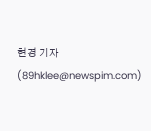현경 기자(89hklee@newspim.com)